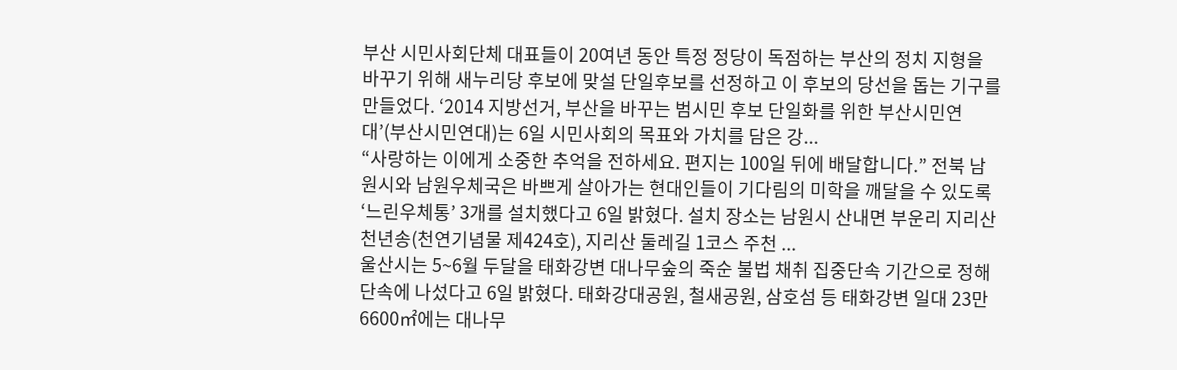부산 시민사회단체 대표들이 20여년 동안 특정 정당이 독점하는 부산의 정치 지형을 바꾸기 위해 새누리당 후보에 맞설 단일후보를 선정하고 이 후보의 당선을 돕는 기구를 만들었다. ‘2014 지방선거, 부산을 바꾸는 범시민 후보 단일화를 위한 부산시민연대’(부산시민연대)는 6일 시민사회의 목표와 가치를 담은 강...
“사랑하는 이에게 소중한 추억을 전하세요. 편지는 100일 뒤에 배달합니다.” 전북 남원시와 남원우체국은 바쁘게 살아가는 현대인들이 기다림의 미학을 깨달을 수 있도록 ‘느린우체통’ 3개를 설치했다고 6일 밝혔다. 설치 장소는 남원시 산내면 부운리 지리산 천년송(천연기념물 제424호), 지리산 둘레길 1코스 주천 ...
울산시는 5~6월 두달을 태화강변 대나무숲의 죽순 불법 채취 집중단속 기간으로 정해 단속에 나섰다고 6일 밝혔다. 태화강대공원, 철새공원, 삼호섬 등 태화강변 일대 23만6600㎡에는 대나무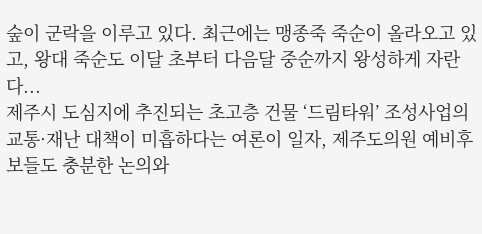숲이 군락을 이루고 있다. 최근에는 맹종죽 죽순이 올라오고 있고, 왕대 죽순도 이달 초부터 다음달 중순까지 왕성하게 자란다...
제주시 도심지에 추진되는 초고층 건물 ‘드림타워’ 조성사업의 교통·재난 대책이 미흡하다는 여론이 일자, 제주도의원 예비후보들도 충분한 논의와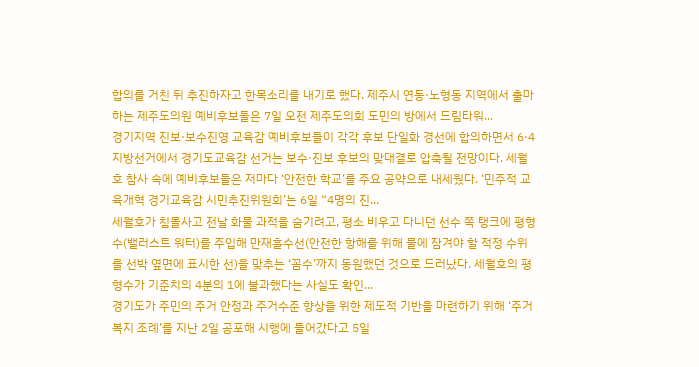합의를 거친 뒤 추진하자고 한목소리를 내기로 했다. 제주시 연동·노형동 지역에서 출마하는 제주도의원 예비후보들은 7일 오전 제주도의회 도민의 방에서 드림타워...
경기지역 진보·보수진영 교육감 예비후보들이 각각 후보 단일화 경선에 합의하면서 6·4 지방선거에서 경기도교육감 선거는 보수·진보 후보의 맞대결로 압축될 전망이다. 세월호 참사 속에 예비후보들은 저마다 ‘안전한 학교’를 주요 공약으로 내세웠다. ‘민주적 교육개혁 경기교육감 시민추진위원회’는 6일 “4명의 진...
세월호가 침몰사고 전날 화물 과적을 숨기려고, 평소 비우고 다니던 선수 쪽 탱크에 평형수(밸러스트 워터)를 주입해 만재흘수선(안전한 항해를 위해 물에 잠겨야 할 적정 수위를 선박 옆면에 표시한 선)을 맞추는 ‘꼼수’까지 동원했던 것으로 드러났다. 세월호의 평형수가 기준치의 4분의 1에 불과했다는 사실도 확인...
경기도가 주민의 주거 안정과 주거수준 향상을 위한 제도적 기반을 마련하기 위해 ‘주거복지 조례’를 지난 2일 공포해 시행에 들어갔다고 5일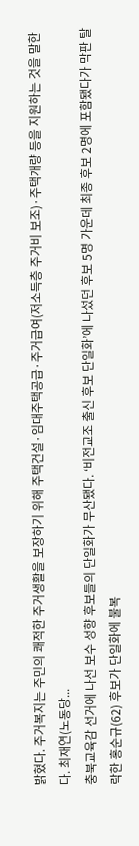밝혔다. 주거복지는 주민의 쾌적한 주거생활을 보장하기 위해 주택건설·임대주택공급·주거급여(저소득층 주거비 보조)·주택개량 등을 지원하는 것을 말한다. 최재연(노동당...
충북교육감 선거에 나선 보수 성향 후보들의 단일화가 무산됐다. ‘비전교조 출신 후보 단일화’에 나섰던 후보 5명 가운데 최종 후보 2명에 포함됐다가 막판 탈락한 홍순규(62) 후보가 단일화에 불복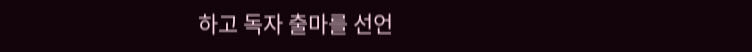하고 독자 출마를 선언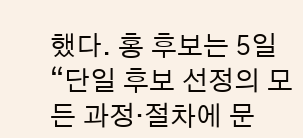했다. 홍 후보는 5일 “단일 후보 선정의 모든 과정·절차에 문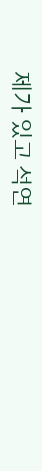제가 있고 석연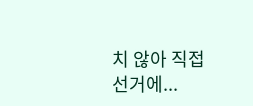치 않아 직접 선거에...